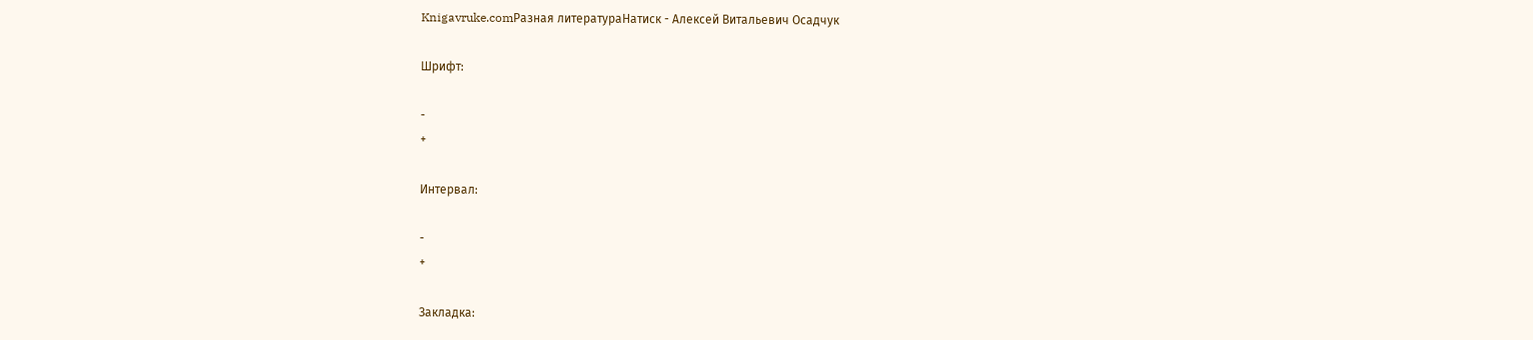Knigavruke.comРазная литератураНатиск - Алексей Витальевич Осадчук

Шрифт:

-
+

Интервал:

-
+

Закладка: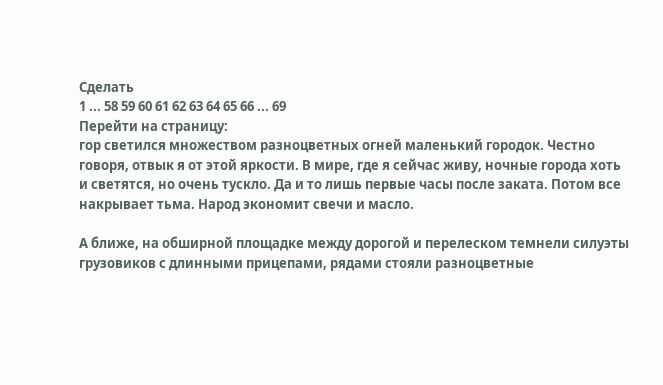Сделать
1 ... 58 59 60 61 62 63 64 65 66 ... 69
Перейти на страницу:
гор светился множеством разноцветных огней маленький городок. Честно говоря, отвык я от этой яркости. В мире, где я сейчас живу, ночные города хоть и светятся, но очень тускло. Да и то лишь первые часы после заката. Потом все накрывает тьма. Народ экономит свечи и масло.

А ближе, на обширной площадке между дорогой и перелеском темнели силуэты грузовиков с длинными прицепами, рядами стояли разноцветные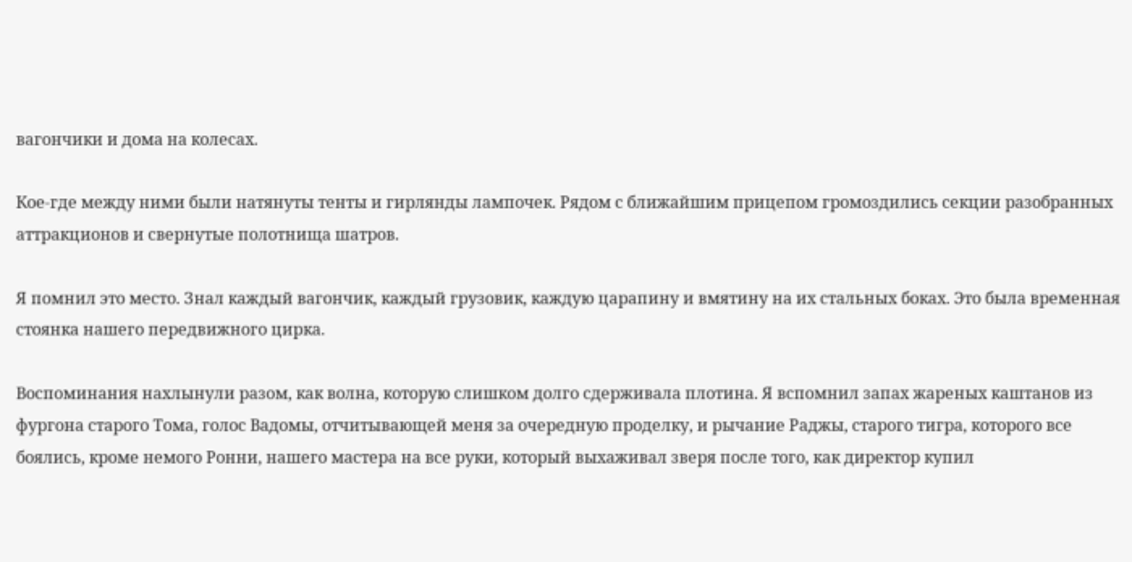вагончики и дома на колесах.

Кое-где между ними были натянуты тенты и гирлянды лампочек. Рядом с ближайшим прицепом громоздились секции разобранных аттракционов и свернутые полотнища шатров.

Я помнил это место. Знал каждый вагончик, каждый грузовик, каждую царапину и вмятину на их стальных боках. Это была временная стоянка нашего передвижного цирка.

Воспоминания нахлынули разом, как волна, которую слишком долго сдерживала плотина. Я вспомнил запах жареных каштанов из фургона старого Тома, голос Вадомы, отчитывающей меня за очередную проделку, и рычание Раджы, старого тигра, которого все боялись, кроме немого Ронни, нашего мастера на все руки, который выхаживал зверя после того, как директор купил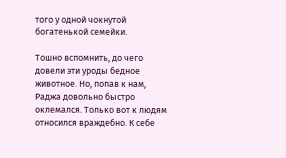того у одной чокнутой богатенькой семейки.

Тошно вспомнить, до чего довели эти уроды бедное животное. Но, попав к нам, Раджа довольно быстро оклемался. Только вот к людям относился враждебно. К себе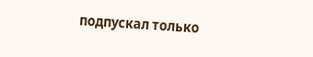подпускал только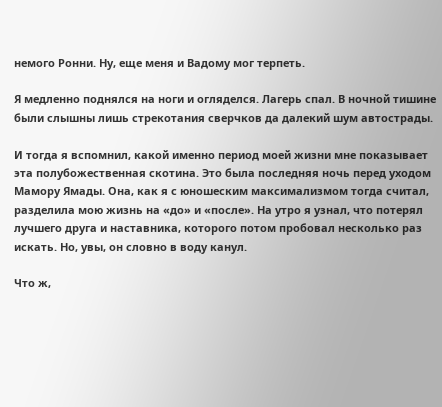немого Ронни. Ну, еще меня и Вадому мог терпеть.

Я медленно поднялся на ноги и огляделся. Лагерь спал. В ночной тишине были слышны лишь стрекотания сверчков да далекий шум автострады.

И тогда я вспомнил, какой именно период моей жизни мне показывает эта полубожественная скотина. Это была последняя ночь перед уходом Мамору Ямады. Она, как я с юношеским максимализмом тогда считал, разделила мою жизнь на «до» и «после». На утро я узнал, что потерял лучшего друга и наставника, которого потом пробовал несколько раз искать. Но, увы, он словно в воду канул.

Что ж,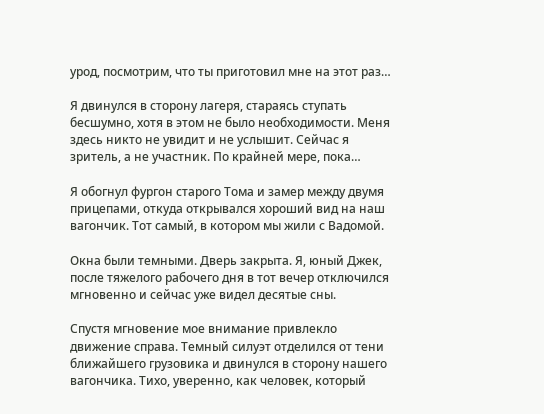урод, посмотрим, что ты приготовил мне на этот раз…

Я двинулся в сторону лагеря, стараясь ступать бесшумно, хотя в этом не было необходимости. Меня здесь никто не увидит и не услышит. Сейчас я зритель, а не участник. По крайней мере, пока…

Я обогнул фургон старого Тома и замер между двумя прицепами, откуда открывался хороший вид на наш вагончик. Тот самый, в котором мы жили с Вадомой.

Окна были темными. Дверь закрыта. Я, юный Джек, после тяжелого рабочего дня в тот вечер отключился мгновенно и сейчас уже видел десятые сны.

Спустя мгновение мое внимание привлекло движение справа. Темный силуэт отделился от тени ближайшего грузовика и двинулся в сторону нашего вагончика. Тихо, уверенно, как человек, который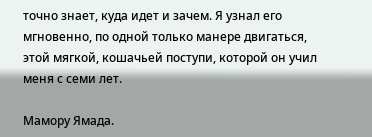точно знает, куда идет и зачем. Я узнал его мгновенно, по одной только манере двигаться, этой мягкой, кошачьей поступи, которой он учил меня с семи лет.

Мамору Ямада.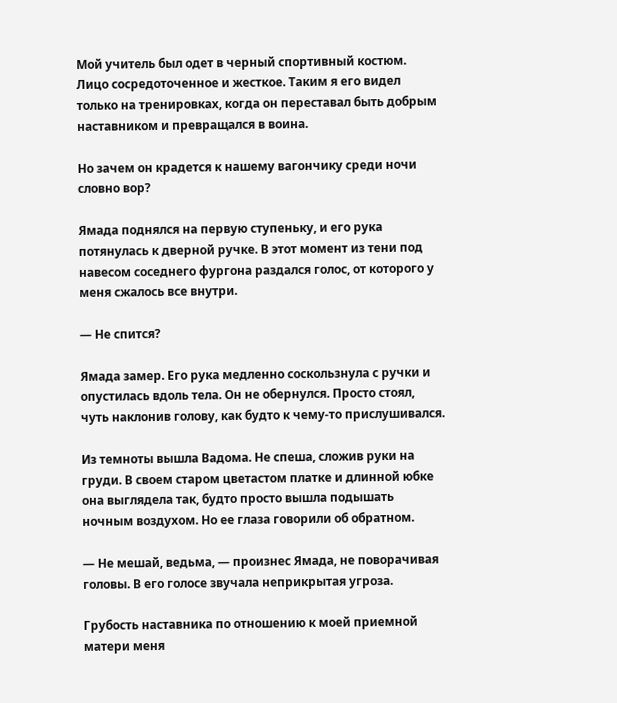Мой учитель был одет в черный спортивный костюм. Лицо сосредоточенное и жесткое. Таким я его видел только на тренировках, когда он переставал быть добрым наставником и превращался в воина.

Но зачем он крадется к нашему вагончику среди ночи словно вор?

Ямада поднялся на первую ступеньку, и его рука потянулась к дверной ручке. В этот момент из тени под навесом соседнего фургона раздался голос, от которого у меня сжалось все внутри.

— Не спится?

Ямада замер. Его рука медленно соскользнула с ручки и опустилась вдоль тела. Он не обернулся. Просто стоял, чуть наклонив голову, как будто к чему-то прислушивался.

Из темноты вышла Вадома. Не спеша, сложив руки на груди. В своем старом цветастом платке и длинной юбке она выглядела так, будто просто вышла подышать ночным воздухом. Но ее глаза говорили об обратном.

— Не мешай, ведьма, — произнес Ямада, не поворачивая головы. В его голосе звучала неприкрытая угроза.

Грубость наставника по отношению к моей приемной матери меня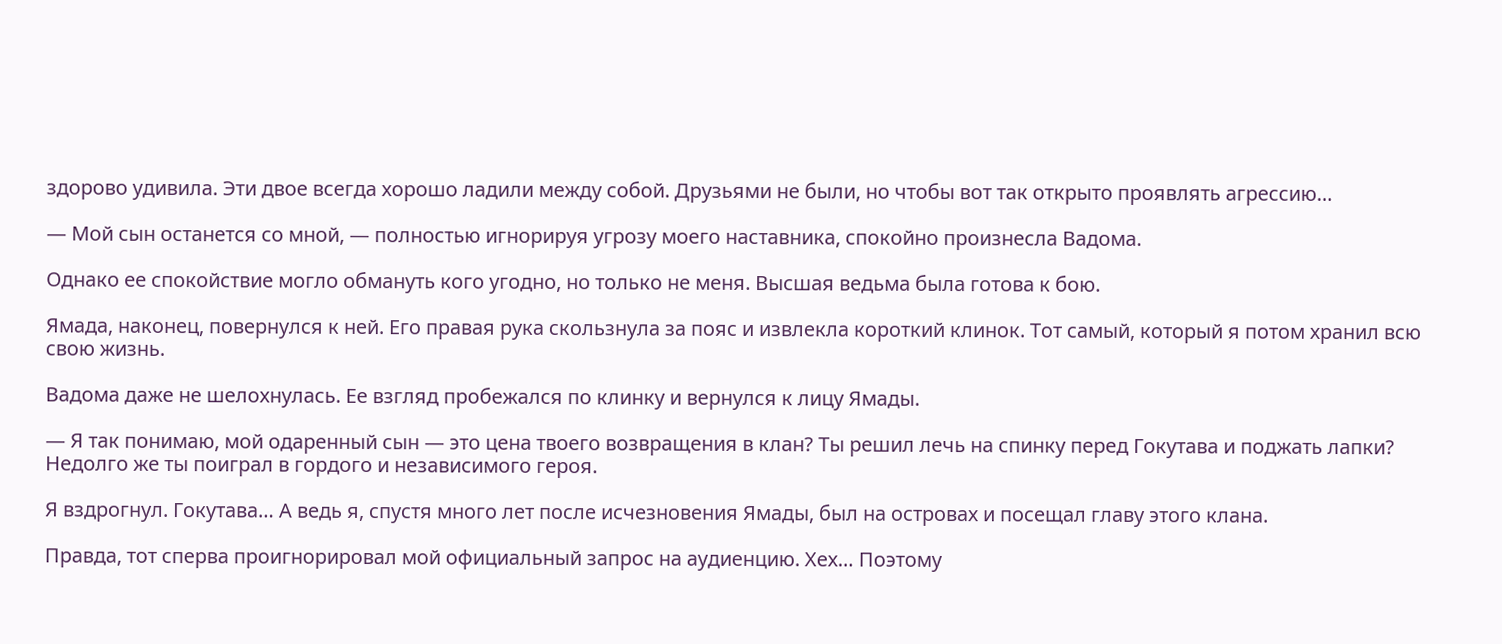здорово удивила. Эти двое всегда хорошо ладили между собой. Друзьями не были, но чтобы вот так открыто проявлять агрессию…

— Мой сын останется со мной, — полностью игнорируя угрозу моего наставника, спокойно произнесла Вадома.

Однако ее спокойствие могло обмануть кого угодно, но только не меня. Высшая ведьма была готова к бою.

Ямада, наконец, повернулся к ней. Его правая рука скользнула за пояс и извлекла короткий клинок. Тот самый, который я потом хранил всю свою жизнь.

Вадома даже не шелохнулась. Ее взгляд пробежался по клинку и вернулся к лицу Ямады.

— Я так понимаю, мой одаренный сын — это цена твоего возвращения в клан? Ты решил лечь на спинку перед Гокутава и поджать лапки? Недолго же ты поиграл в гордого и независимого героя.

Я вздрогнул. Гокутава… А ведь я, спустя много лет после исчезновения Ямады, был на островах и посещал главу этого клана.

Правда, тот сперва проигнорировал мой официальный запрос на аудиенцию. Хех… Поэтому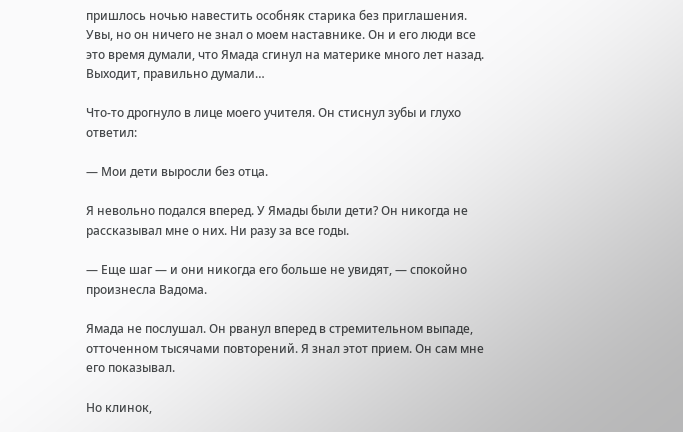пришлось ночью навестить особняк старика без приглашения. Увы, но он ничего не знал о моем наставнике. Он и его люди все это время думали, что Ямада сгинул на материке много лет назад. Выходит, правильно думали…

Что-то дрогнуло в лице моего учителя. Он стиснул зубы и глухо ответил:

— Мои дети выросли без отца.

Я невольно подался вперед. У Ямады были дети? Он никогда не рассказывал мне о них. Ни разу за все годы.

— Еще шаг — и они никогда его больше не увидят, — спокойно произнесла Вадома.

Ямада не послушал. Он рванул вперед в стремительном выпаде, отточенном тысячами повторений. Я знал этот прием. Он сам мне его показывал.

Но клинок,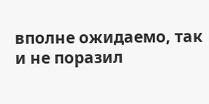вполне ожидаемо, так и не поразил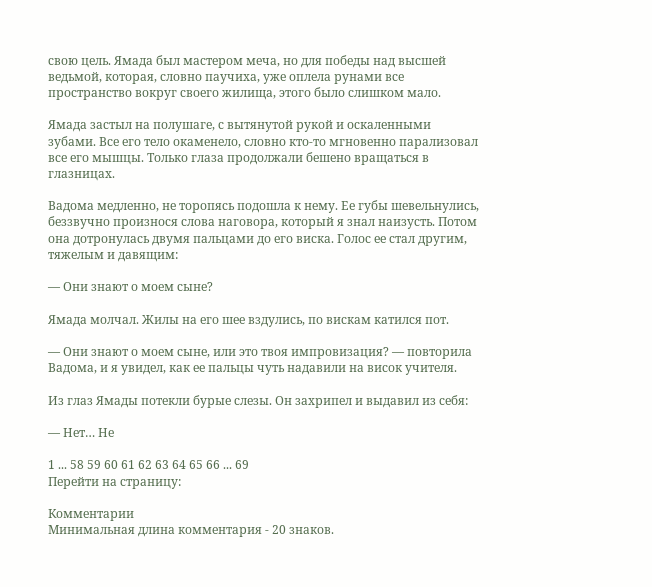свою цель. Ямада был мастером меча, но для победы над высшей ведьмой, которая, словно паучиха, уже оплела рунами все пространство вокруг своего жилища, этого было слишком мало.

Ямада застыл на полушаге, с вытянутой рукой и оскаленными зубами. Все его тело окаменело, словно кто-то мгновенно парализовал все его мышцы. Только глаза продолжали бешено вращаться в глазницах.

Вадома медленно, не торопясь подошла к нему. Ее губы шевельнулись, беззвучно произнося слова наговора, который я знал наизусть. Потом она дотронулась двумя пальцами до его виска. Голос ее стал другим, тяжелым и давящим:

— Они знают о моем сыне?

Ямада молчал. Жилы на его шее вздулись, по вискам катился пот.

— Они знают о моем сыне, или это твоя импровизация? — повторила Вадома, и я увидел, как ее пальцы чуть надавили на висок учителя.

Из глаз Ямады потекли бурые слезы. Он захрипел и выдавил из себя:

— Нет… Не

1 ... 58 59 60 61 62 63 64 65 66 ... 69
Перейти на страницу:

Комментарии
Минимальная длина комментария - 20 знаков.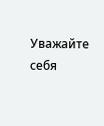Уважайте себя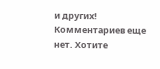и других!
Комментариев еще нет. Хотите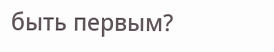быть первым?